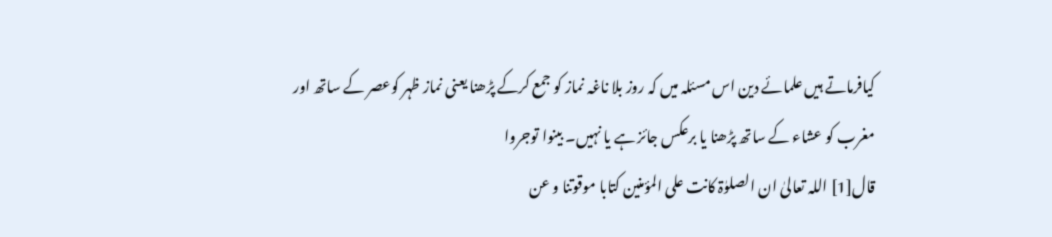کیافرماتے ہیں علمائے دین اس مسئلہ میں کہ روز بلا ناغہ نماز کو جمع کرکے پڑھنا یعنی نماز ظہر کوعصر کے ساتھ اور مغرب کو عشاء کے ساتھ پڑھنا یا برعکس جائز ہے یا نہیں۔ بینوا توجروا
قال[1] اللہ تعالیٰ ان الصلوٰۃ کانت علی المؤمنین کتابا موقوتنا و عن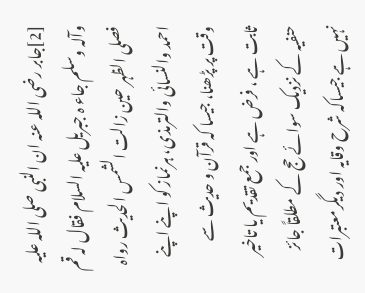[2]جابر رضی اللہ عنہ ان النبی صلی اللہ علیہ وآلہ وسلم جاء ہ جبریل علیہ السلام فقال لہ قم فصلی الظہر حین زالت الشمس الحدیث رواہ احمد والنسائی والترمذی، ہرنماز کو اپنے اپنے وقت پر پڑھنا، جیسا کہ قرآن و حدیث سے ثابت ہے ، فرض ہے اور جمع تقدیم یا تاخیر حنفیہ کے نزدیک سوائے حج کے مطلقاً جائز نہیں ہے جیساکہ شرح وقایہ اور دیگرمعتبرات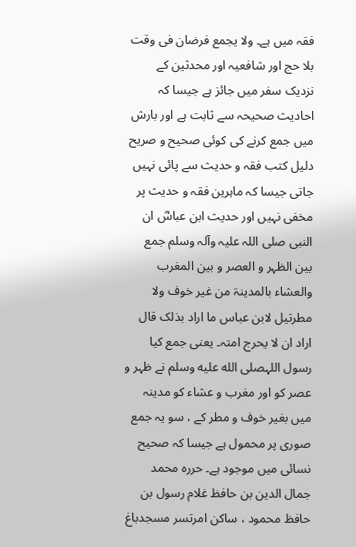فقہ میں ہے۔ ولا یجمع فرضان فی وقت بلا حج اور شافعیہ اور محدثین کے نزدیک سفر میں جائز ہے جیسا کہ احادیث صحیحہ سے ثابت ہے اور بارش میں جمع کرنے کی کوئی صحیح و صریح دلیل کتب فقہ و حدیث سے پائی نہیں جاتی جیسا کہ ماہرین فقہ و حدیث پر مخفی نہیں اور حدیث ابن عباسؓ ان النبی صلی اللہ علیہ وآلہ وسلم جمع بین الظہر و العصر و بین المغرب والعشاء بالمدینۃ من غیر خوف ولا مطرتیل لابن عباس ما اراد بذلک قال اراد ان لا یحرج امتہ۔ یعنی جمع کیا رسول اللہصلى الله عليه وسلم نے ظہر و عصر کو اور مغرب و عشاء کو مدینہ میں بغیر خوف و مطر کے ، سو یہ جمع صوری پر محمول ہے جیسا کہ صحیح نسائی میں موجود ہے۔ حررہ محمد جمال الدین بن حافظ غلام رسول بن حافظ محمود ، ساکن امرتسر مسجدباغ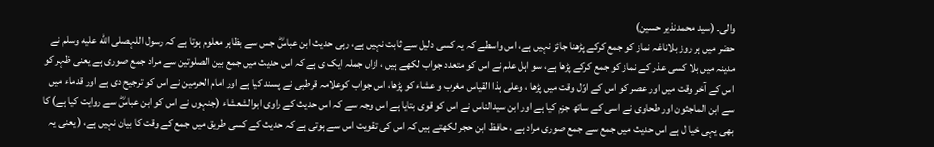والی۔ (سید محمدنذیر حسین)
حضر میں ہر روز بلاناغہ نماز کو جمع کرکے پڑھنا جائز نہیں ہے، اس واسطے کہ یہ کسی دلیل سے ثابت نہیں ہے، رہی حدیث ابن عباسؓ جس سے بظاہر معلوم ہوتا ہے کہ رسول اللہصلى الله عليه وسلم نے مدینہ میں بلا کسی عذر کے نماز کو جمع کرکے پڑھا ہے، سو اہل علم نے اس کو متعدد جواب لکھے ہیں ، ازاں جملہ ایک ی ہے کہ اس حدیث میں جمع بین الصلوتین سے مراد جمع صوری ہے یعنی ظہر کو اس کے آخر وقت میں اور عصر کو اس کے اوّل وقت میں پڑھا ، وعلی ہذا القیاس مغرب و عشاء کو پڑھا، اس جواب کوعلامہ قرطبی نے پسند کیا ہے اور امام الحرمین نے اس کو ترجیح دی ہے اور قدماء میں سے ابن الماجثون اور طحاوی نے اسی کے ساتھ جزم کیا ہے اور ابن سیدالناس نے اس کو قوی بتایا ہے اس وجہ سے کہ اس حدیث کے راوی ابوالشعشاء (جنہوں نے اس کو ابن عباسؓ سے روایت کیا ہے) کا بھی یہی خیا ل ہے اس حدیث میں جمع سے جمع صوری مراد ہے ، حافظ ابن حجر لکھتے ہیں کہ اس کی تقویت اس سے ہوتی ہے کہ حدیث کے کسی طریق میں جمع کے وقت کا بیان نہیں ہے، ( یعنی یہ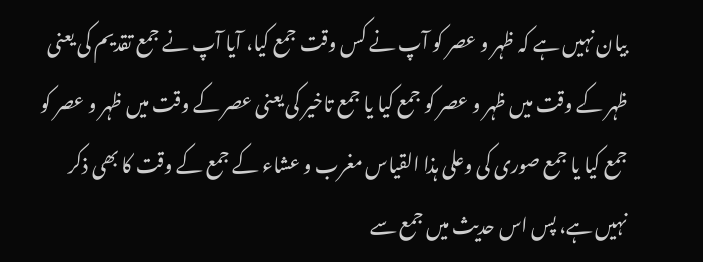بیان نہیں ہے کہ ظہر و عصر کو آپ نے کس وقت جمع کیا، آیا آپ نے جمع تقدیم کی یعنی ظہر کے وقت میں ظہر و عصر کو جمع کیا یا جمع تاخیر کی یعنی عصر کے وقت میں ظہر و عصر کو جمع کیا یا جمع صوری کی وعلی ہذا القیاس مغرب و عشاء کے جمع کے وقت کا بھی ذکر نہیں ہے، پس اس حدیث میں جمع سے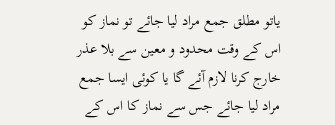یاتو مطلق جمع مراد لیا جائے تو نماز کو اس کے وقت محدود و معین سے بلا عذر خارج کرنا لازم آئے گا یا کوئی ایسا جمع مراد لیا جائے جس سے نماز کا اس کے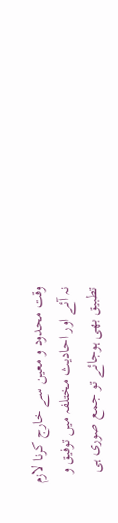وقت محدود و معین سے خارج کرنا لازم نہ آئے اور احادیث مختلفہ میں توفیق و تطبیق بھی ہوجائے تو جمع صوری ہی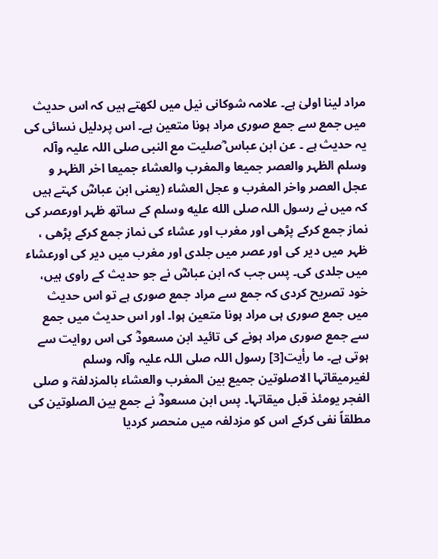مراد لینا اولیٰ ہے۔ علامہ شوکانی نیل میں لکھتے ہیں کہ اس حدیث میں جمع سے جمع صوری مراد ہونا متعین ہے۔ اس پردلیل نسائی کی یہ حدیث ہے ۔ عن ابن عباس ؓصلیت مع النبی صلی اللہ علیہ وآلہ وسلم الظہر والعصر جمیعا والمغرب والعشاء جمیعا اخر الظہر و عجل العصر واخر المغرب و عجل العشاء (یعنی ابن عباسؓ کہتے ہیں کہ میں نے رسول اللہ صلى الله عليه وسلم کے ساتھ ظہر اورعصر کی نماز جمع کرکے پڑھی اور مغرب اور عشاء کی نماز جمع کرکے پڑھی ، ظہر میں دیر کی اور عصر میں جلدی اور مغرب میں دیر کی اورعشاء میں جلدی کی۔ پس جب کہ ابن عباسؓ نے جو حدیث کے راوی ہیں، خود تصریح کردی کہ جمع سے مراد جمع صوری ہے تو اس حدیث میں جمع صوری ہی مراد ہونا متعین ہوا۔ اور اس حدیث میں جمع سے جمع صوری مراد ہونے کی تائید ابن مسعودؓ کی اس روایت سے ہوتی ہے۔ ما رأیت[3] رسول اللہ صلی اللہ علیہ وآلہ وسلم لغیرمیقاتہا الاصلوتین جمیع بین المغرب والعشاء بالمزدلفۃ و صلی الفجر یومئذ قبل میقاتہا۔ پس ابن مسعودؓ نے جمع بین الصلوتین کی مطلقاً نفی کرکے اس کو مزدلفہ میں منحصر کردیا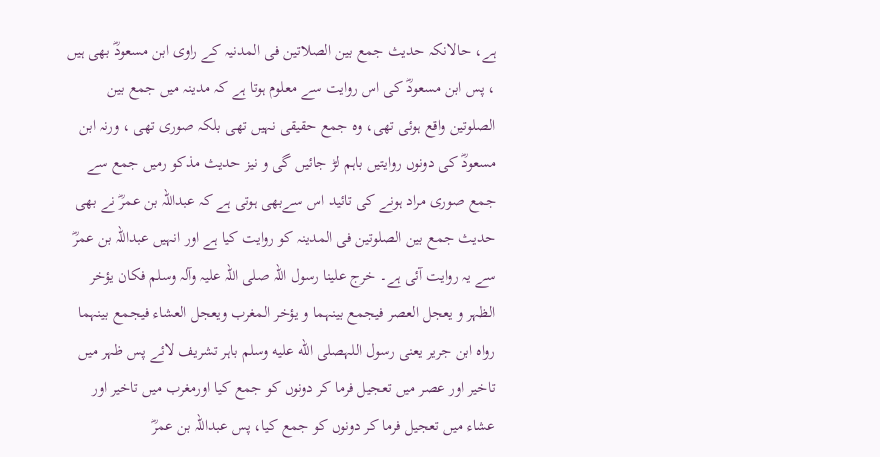ہے، حالانکہ حدیث جمع بین الصلاتین فی المدنیہ کے راوی ابن مسعودؓ بھی ہیں ، پس ابن مسعودؓ کی اس روایت سے معلوم ہوتا ہے کہ مدینہ میں جمع بین الصلوتین واقع ہوئی تھی، وہ جمع حقیقی نہیں تھی بلکہ صوری تھی ، ورنہ ابن مسعودؓ کی دونوں روایتیں باہم لڑ جائیں گی و نیز حدیث مذکو رمیں جمع سے جمع صوری مراد ہونے کی تائید اس سےبھی ہوتی ہے کہ عبداللہ بن عمرؓ نے بھی حدیث جمع بین الصلوتین فی المدینہ کو روایت کیا ہے اور انہیں عبداللہ بن عمرؓ سے یہ روایت آئی ہے۔ خرج علینا رسول اللہ صلی اللہ علیہ وآلہ وسلم فکان یؤخر الظہر و یعجل العصر فیجمع بینہما و یؤخر المغرب ویعجل العشاء فیجمع بینہما رواہ ابن جریر یعنی رسول اللہصلى الله عليه وسلم باہر تشریف لائے پس ظہر میں تاخیر اور عصر میں تعجیل فرما کر دونوں کو جمع کیا اورمغرب میں تاخیر اور عشاء میں تعجیل فرما کر دونوں کو جمع کیا، پس عبداللہ بن عمرؓ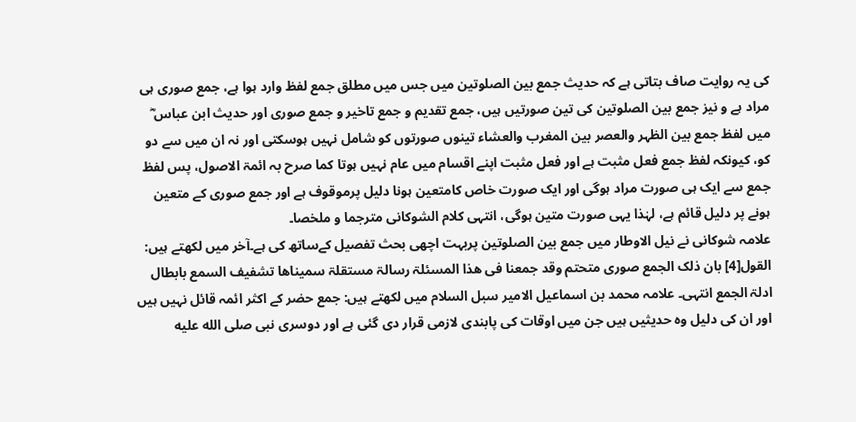کی یہ روایت صاف بتاتی ہے کہ حدیث جمع بین الصلوتین میں جس میں مطلق جمع لفظ وارد ہوا ہے، جمع صوری ہی مراد ہے و نیز جمع بین الصلوتین کی تین صورتیں ہیں، جمع تقدیم و جمع تاخیر و جمع صوری اور حدیث ابن عباس ؓ میں لفظ جمع بین الظہر والعصر بین المغرب والعشاء تینوں صورتوں کو شامل نہیں ہوسکتی اور نہ ان میں سے دو کو، کیونکہ لفظ جمع فعل مثبت ہے اور فعل مثبت اپنے اقسام میں عام نہیں ہوتا کما صرح بہ ائمۃ الاصول، پس لفظ جمع سے ایک ہی صورت مراد ہوگی اور ایک صورت خاص کامتعین ہونا دلیل پرموقوف ہے اور جمع صوری کے متعین ہونے پر دلیل قائم ہے، لہٰذا یہی صورت متین ہوگی، انتہی کلام الشوکانی مترجما و ملخصا۔
علامہ شوکانی نے نیل الاوطار میں جمع بین الصلوتین پربہت اچھی بحث تفصیل کےساتھ کی ہے۔آخر میں لکھتے ہیں: القول[4] بان ذلک الجمع صوری متحتم وقد جمعنا فی ھذا المسئلۃ رسالۃ مستقلۃ سمیناھا تشفیف السمع بابطال ادلۃ الجمع انتہی۔ علامہ محمد بن اسماعیل الامیر سبل السلام میں لکھتے ہیں: جمع حضر کے اکثر ائمہ قائل نہیں ہیں اور ان کی دلیل وہ حدیثیں ہیں جن میں اوقات کی پابندی لازمی قرار دی گئی ہے اور دوسری نبی صلى الله عليه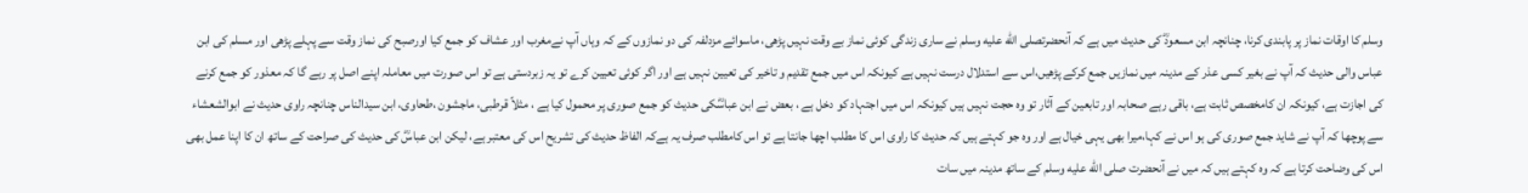وسلم کا اوقات نماز پر پابندی کرنا، چنانچہ ابن مسعودؓ کی حدیث میں ہے کہ آنحضرتصلى الله عليه وسلم نے ساری زندگی کوئی نماز بے وقت نہیں پڑھی، ماسوائے مزدلفہ کی دو نمازوں کے کہ وہاں آپ نےمغرب اور عشاف کو جمع کیا اورصبح کی نماز وقت سے پہلے پڑھی اور مسلم کی ابن عباس والی حدیث کہ آپ نے بغیر کسی عذر کے مدینہ میں نمازیں جمع کرکے پڑھیں،اس سے استدلال درست نہیں ہے کیونکہ اس میں جمع تقدیم و تاخیر کی تعیین نہیں ہے اور اگر کوئی تعیین کرے تو یہ زبردستی ہے تو اس صورت میں معاملہ اپنے اصل پر رہے گا کہ معذور کو جمع کرنے کی اجازت ہے، کیونکہ ان کامخصص ثابت ہے، باقی رہے صحابہ اور تابعین کے آثار تو وہ حجت نہیں ہیں کیونکہ اس میں اجتہاد کو دخل ہے ، بعض نے ابن عباسؓکی حدیث کو جمع صوری پر محمول کیا ہے ، مثلاً قرطبی، ماجشون ،طحاوی، ابن سیدالناس چنانچہ راوی حدیث نے ابوالشعشاء سے پوچھا کہ آپ نے شاید جمع صوری کی ہو اس نے کہا،میرا بھی یہی خیال ہے اور وہ جو کہتے ہیں کہ حدیث کا راوی اس کا مطلب اچھا جانتا ہے تو اس کامطلب صرف یہ ہےکہ الفاظ حدیث کی تشریح اس کی معتبر ہے، لیکن ابن عباسؓ کی حدیث کی صراحت کے ساتھ ان کا اپنا عمل بھی اس کی وضاحت کرتا ہے کہ وہ کہتے ہیں کہ میں نے آنحضرت صلى الله عليه وسلم کے ساتھ مدینہ میں سات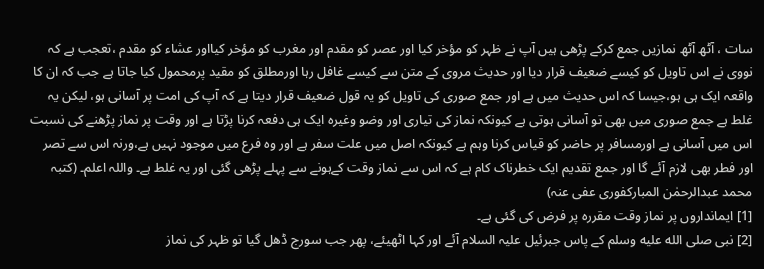سات ، آٹھ آٹھ نمازیں جمع کرکے پڑھی ہیں آپ نے ظہر کو مؤخر کیا اور عصر کو مقدم اور مغرب کو مؤخر کیااور عشاء کو مقدم ،تعجب ہے کہ نووی نے اس تاویل کو کیسے ضعیف قرار دیا اور حدیث مروی کے متن سے کیسے غافل رہا اورمطلق کو مقید پرمحمول کیا جاتا ہے جب کہ ان کا واقعہ ایک ہی ہو،جیسا کہ اس حدیث میں ہے اور جمع صوری کی تاویل کو یہ قول ضعیف قرار دیتا ہے کہ آپ کی امت پر آسانی ہو، لیکن یہ غلط ہے جمع صوری میں بھی تو آسانی ہوتی ہے کیونکہ نماز کی تیاری اور وضو وغیرہ ایک ہی دفعہ کرنا پڑتا ہے اور وقت پر نماز پڑھنے کی نسبت اس میں آسانی ہے اورمسافر پر حاضر کو قیاس کرنا وہم ہے کیونکہ اصل میں علت سفر ہے اور وہ فرع میں موجود نہیں ہے،ورنہ اس سے تصر اور فطر بھی لازم آئے گا اور جمع تقدیم ایک خطرناک کام ہے کہ اس سے نماز وقت کےہونے سے پہلے پڑھی گئی اور یہ غلط ہے۔ واللہ اعلم۔ (کتبہ محمد عبدالرحمٰن المبارکفوری عفی عنہ)
[1] ایمانداروں پر نماز وقت مقررہ پر فرض کی گئی ہے۔
[2] نبی صلى الله عليه وسلم کے پاس جبرئیل علیہ السلام آئے اور کہا اٹھیئے، پھر جب سورج ڈھل گیا تو ظہر کی نماز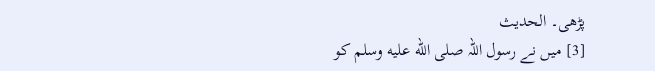پڑھی۔ الحدیث
[3] میں نے رسول اللہ صلى الله عليه وسلم کو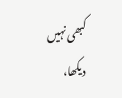کبھی نہیں دیکھا،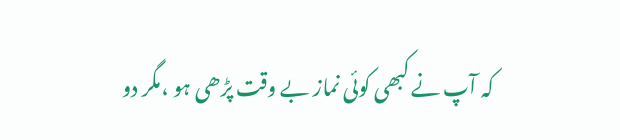کہ آپ نے کبھی کوئی نماز بے وقت پڑھی ہو ،مگر دو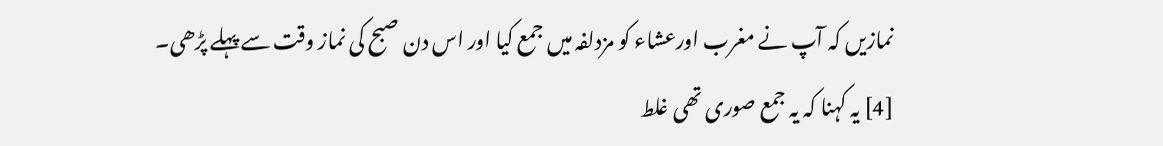نمازیں کہ آپ نے مغرب اورعشاء کو مزدلفہ میں جمع کیا اور اس دن صبح کی نماز وقت سے پہلے پڑھی۔
[4] یہ کہنا کہ یہ جمع صوری تھی غلط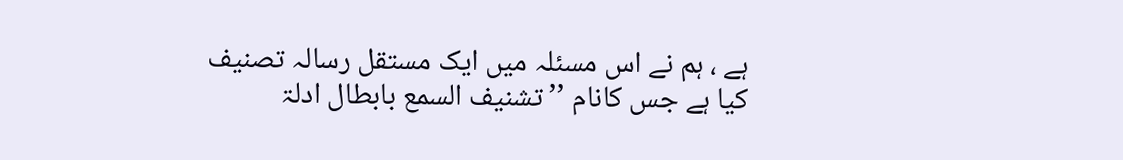ہے ، ہم نے اس مسئلہ میں ایک مستقل رسالہ تصنیف کیا ہے جس کانام ’’تشنیف السمع بابطال ادلۃ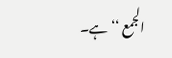الجمع ‘‘ ہے۔